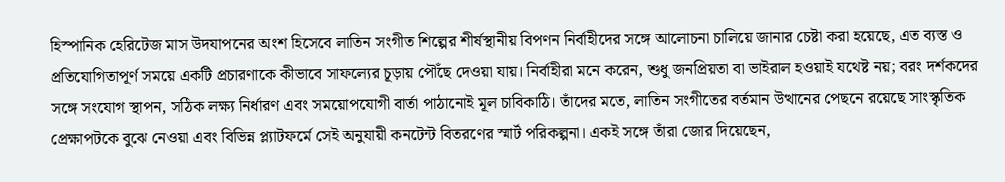হিস্পানিক হেরিটেজ মাস উদযাপনের অংশ হিসেবে লাতিন সংগীত শিল্পের শীর্ষস্থানীয় বিপণন নির্বাহীদের সঙ্গে আলোচনা চালিয়ে জানার চেষ্টা করা হয়েছে, এত ব্যস্ত ও প্রতিযোগিতাপূর্ণ সময়ে একটি প্রচারণাকে কীভাবে সাফল্যের চূড়ায় পৌঁছে দেওয়া যায়। নির্বাহীরা মনে করেন, শুধু জনপ্রিয়তা বা ভাইরাল হওয়াই যথেষ্ট নয়; বরং দর্শকদের সঙ্গে সংযোগ স্থাপন, সঠিক লক্ষ্য নির্ধারণ এবং সময়োপযোগী বার্তা পাঠানোই মূল চাবিকাঠি। তাঁদের মতে, লাতিন সংগীতের বর্তমান উত্থানের পেছনে রয়েছে সাংস্কৃতিক প্রেক্ষাপটকে বুঝে নেওয়া এবং বিভিন্ন প্ল্যাটফর্মে সেই অনুযায়ী কনটেন্ট বিতরণের স্মার্ট পরিকল্পনা। একই সঙ্গে তাঁরা জোর দিয়েছেন,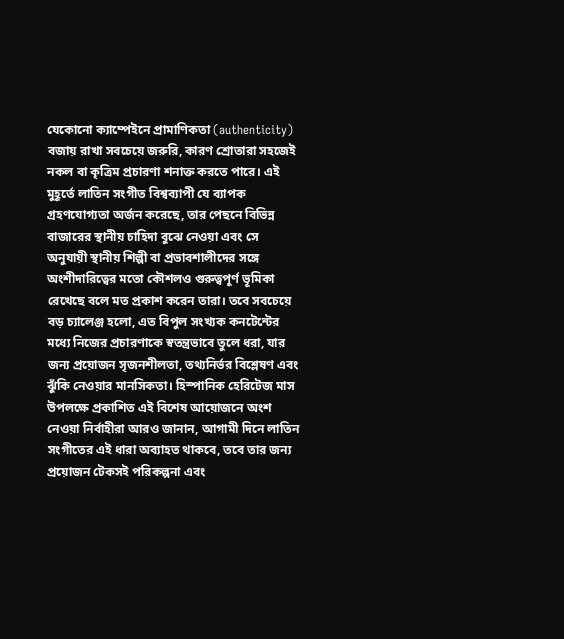যেকোনো ক্যাম্পেইনে প্রামাণিকতা (authenticity) বজায় রাখা সবচেয়ে জরুরি, কারণ শ্রোতারা সহজেই নকল বা কৃত্রিম প্রচারণা শনাক্ত করতে পারে। এই মুহূর্তে লাতিন সংগীত বিশ্বব্যাপী যে ব্যাপক গ্রহণযোগ্যতা অর্জন করেছে, তার পেছনে বিভিন্ন বাজারের স্থানীয় চাহিদা বুঝে নেওয়া এবং সে অনুযায়ী স্থানীয় শিল্পী বা প্রভাবশালীদের সঙ্গে অংশীদারিত্বের মতো কৌশলও গুরুত্বপূর্ণ ভূমিকা রেখেছে বলে মত প্রকাশ করেন তারা। তবে সবচেয়ে বড় চ্যালেঞ্জ হলো, এত বিপুল সংখ্যক কনটেন্টের মধ্যে নিজের প্রচারণাকে স্বতন্ত্রভাবে তুলে ধরা, যার জন্য প্রয়োজন সৃজনশীলতা, তথ্যনির্ভর বিশ্লেষণ এবং ঝুঁকি নেওয়ার মানসিকতা। হিস্পানিক হেরিটেজ মাস উপলক্ষে প্রকাশিত এই বিশেষ আয়োজনে অংশ নেওয়া নির্বাহীরা আরও জানান, আগামী দিনে লাতিন সংগীতের এই ধারা অব্যাহত থাকবে, তবে তার জন্য প্রয়োজন টেকসই পরিকল্পনা এবং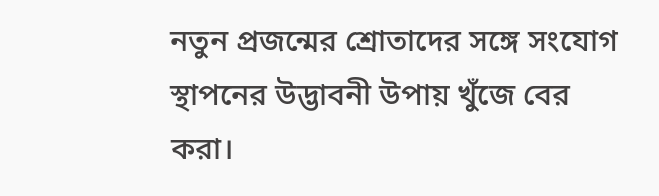নতুন প্রজন্মের শ্রোতাদের সঙ্গে সংযোগ স্থাপনের উদ্ভাবনী উপায় খুঁজে বের করা।